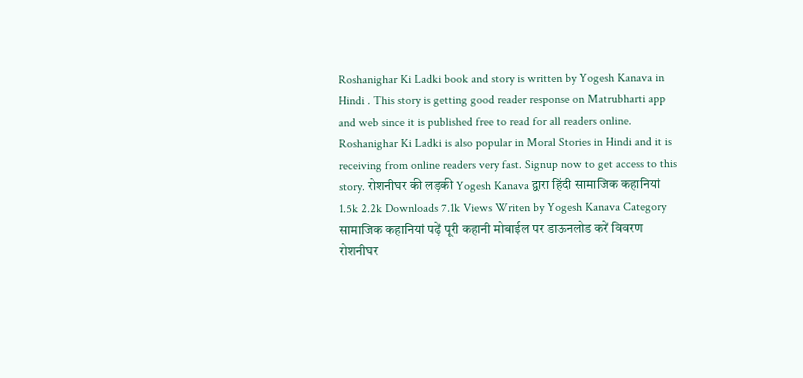Roshanighar Ki Ladki book and story is written by Yogesh Kanava in Hindi . This story is getting good reader response on Matrubharti app and web since it is published free to read for all readers online. Roshanighar Ki Ladki is also popular in Moral Stories in Hindi and it is receiving from online readers very fast. Signup now to get access to this story. रोशनीघर की लड़की Yogesh Kanava द्वारा हिंदी सामाजिक कहानियां 1.5k 2.2k Downloads 7.1k Views Writen by Yogesh Kanava Category सामाजिक कहानियां पढ़ें पूरी कहानी मोबाईल पर डाऊनलोड करें विवरण रोशनीघर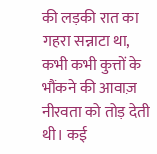की लड़की रात का गहरा सन्नाटा था, कभी कभी कुत्तों के भौंकने की आवाज़ नीरवता को तोड़ देती थी। कई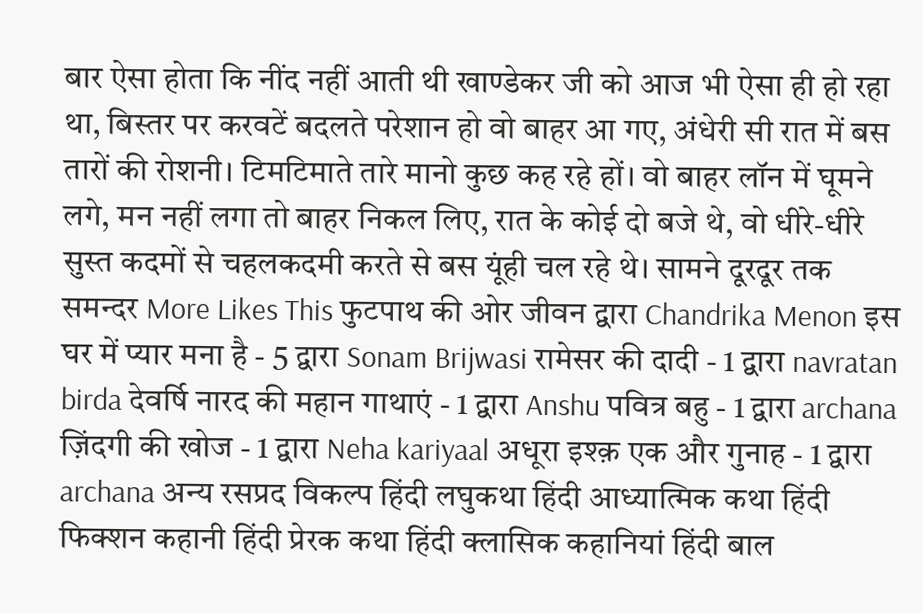बार ऐसा होता कि नींद नहीं आती थी खाण्डेकर जी को आज भी ऐसा ही हो रहा था, बिस्तर पर करवटें बदलते परेशान हो वो बाहर आ गए, अंधेरी सी रात में बस तारों की रोशनी। टिमटिमाते तारे मानो कुछ कह रहे हों। वो बाहर लॉन में घूमने लगे, मन नहीं लगा तो बाहर निकल लिए, रात के कोई दो बजे थे, वो धीरे-धीरे सुस्त कदमों से चहलकदमी करते से बस यूंही चल रहे थे। सामने दूरदूर तक समन्दर More Likes This फुटपाथ की ओर जीवन द्वारा Chandrika Menon इस घर में प्यार मना है - 5 द्वारा Sonam Brijwasi रामेसर की दादी - 1 द्वारा navratan birda देवर्षि नारद की महान गाथाएं - 1 द्वारा Anshu पवित्र बहु - 1 द्वारा archana ज़िंदगी की खोज - 1 द्वारा Neha kariyaal अधूरा इश्क़ एक और गुनाह - 1 द्वारा archana अन्य रसप्रद विकल्प हिंदी लघुकथा हिंदी आध्यात्मिक कथा हिंदी फिक्शन कहानी हिंदी प्रेरक कथा हिंदी क्लासिक कहानियां हिंदी बाल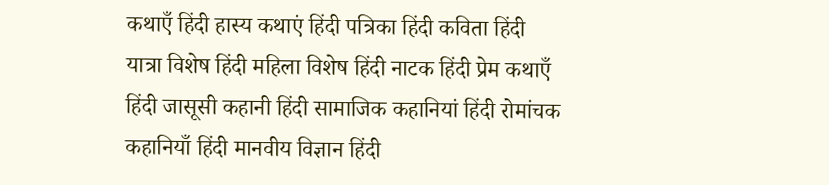कथाएँ हिंदी हास्य कथाएं हिंदी पत्रिका हिंदी कविता हिंदी यात्रा विशेष हिंदी महिला विशेष हिंदी नाटक हिंदी प्रेम कथाएँ हिंदी जासूसी कहानी हिंदी सामाजिक कहानियां हिंदी रोमांचक कहानियाँ हिंदी मानवीय विज्ञान हिंदी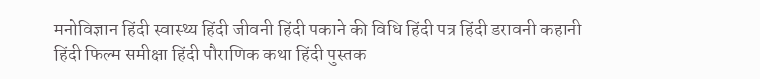मनोविज्ञान हिंदी स्वास्थ्य हिंदी जीवनी हिंदी पकाने की विधि हिंदी पत्र हिंदी डरावनी कहानी हिंदी फिल्म समीक्षा हिंदी पौराणिक कथा हिंदी पुस्तक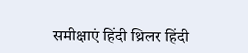समीक्षाएं हिंदी थ्रिलर हिंदी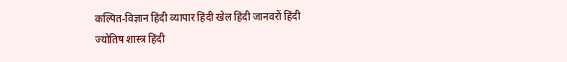कल्पित-विज्ञान हिंदी व्यापार हिंदी खेल हिंदी जानवरों हिंदी ज्योतिष शास्त्र हिंदी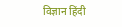विज्ञान हिंदी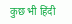कुछ भी हिंदी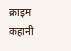क्राइम कहानी